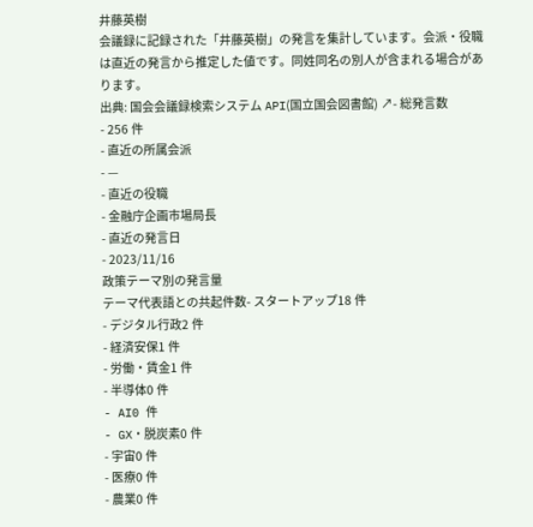井藤英樹
会議録に記録された「井藤英樹」の発言を集計しています。会派・役職は直近の発言から推定した値です。同姓同名の別人が含まれる場合があります。
出典: 国会会議録検索システム API(国立国会図書館) ↗- 総発言数
- 256 件
- 直近の所属会派
- —
- 直近の役職
- 金融庁企画市場局長
- 直近の発言日
- 2023/11/16
政策テーマ別の発言量
テーマ代表語との共起件数- スタートアップ18 件
- デジタル行政2 件
- 経済安保1 件
- 労働・賃金1 件
- 半導体0 件
- AI0 件
- GX・脱炭素0 件
- 宇宙0 件
- 医療0 件
- 農業0 件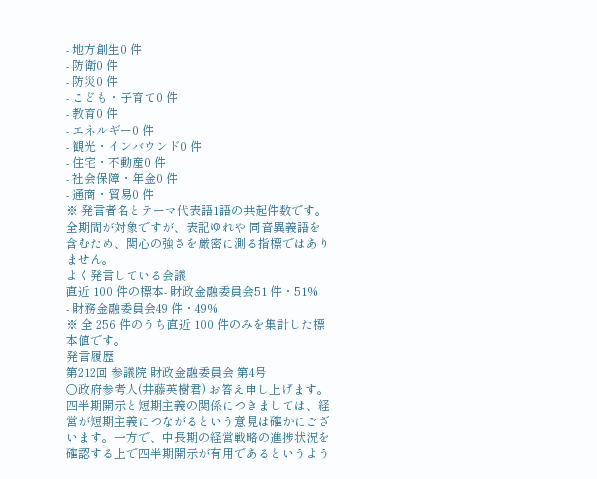- 地方創生0 件
- 防衛0 件
- 防災0 件
- こども・子育て0 件
- 教育0 件
- エネルギー0 件
- 観光・インバウンド0 件
- 住宅・不動産0 件
- 社会保障・年金0 件
- 通商・貿易0 件
※ 発言者名とテーマ代表語1語の共起件数です。全期間が対象ですが、表記ゆれや 同音異義語を含むため、関心の強さを厳密に測る指標ではありません。
よく発言している会議
直近 100 件の標本- 財政金融委員会51 件・51%
- 財務金融委員会49 件・49%
※ 全 256 件のうち直近 100 件のみを集計した標本値です。
発言履歴
第212回 参議院 財政金融委員会 第4号
○政府参考人(井藤英樹君) お答え申し上げます。 四半期開示と短期主義の関係につきましては、経営が短期主義につながるという意見は確かにございます。一方で、中長期の経営戦略の進捗状況を確認する上で四半期開示が有用であるというよう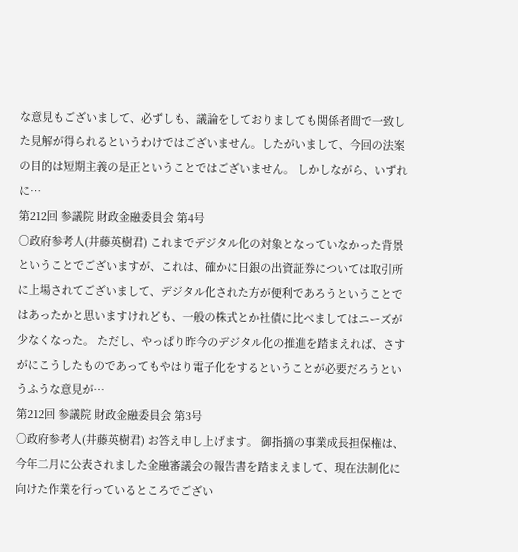な意見もございまして、必ずしも、議論をしておりましても関係者間で一致した見解が得られるというわけではございません。したがいまして、今回の法案の目的は短期主義の是正ということではございません。 しかしながら、いずれに…
第212回 参議院 財政金融委員会 第4号
○政府参考人(井藤英樹君) これまでデジタル化の対象となっていなかった背景ということでございますが、これは、確かに日銀の出資証券については取引所に上場されてございまして、デジタル化された方が便利であろうということではあったかと思いますけれども、一般の株式とか社債に比べましてはニーズが少なくなった。 ただし、やっぱり昨今のデジタル化の推進を踏まえれば、さすがにこうしたものであってもやはり電子化をするということが必要だろうというふうな意見が…
第212回 参議院 財政金融委員会 第3号
○政府参考人(井藤英樹君) お答え申し上げます。 御指摘の事業成長担保権は、今年二月に公表されました金融審議会の報告書を踏まえまして、現在法制化に向けた作業を行っているところでござい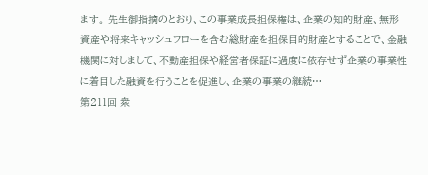ます。 先生御指摘のとおり、この事業成長担保権は、企業の知的財産、無形資産や将来キャッシュフローを含む総財産を担保目的財産とすることで、金融機関に対しまして、不動産担保や経営者保証に過度に依存せず企業の事業性に着目した融資を行うことを促進し、企業の事業の継続…
第211回 衆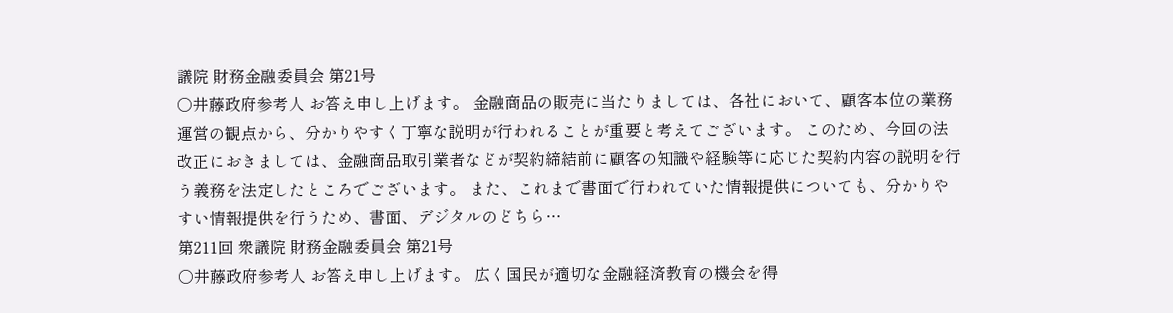議院 財務金融委員会 第21号
○井藤政府参考人 お答え申し上げます。 金融商品の販売に当たりましては、各社において、顧客本位の業務運営の観点から、分かりやすく丁寧な説明が行われることが重要と考えてございます。 このため、今回の法改正におきましては、金融商品取引業者などが契約締結前に顧客の知識や経験等に応じた契約内容の説明を行う義務を法定したところでございます。 また、これまで書面で行われていた情報提供についても、分かりやすい情報提供を行うため、書面、デジタルのどちら…
第211回 衆議院 財務金融委員会 第21号
○井藤政府参考人 お答え申し上げます。 広く国民が適切な金融経済教育の機会を得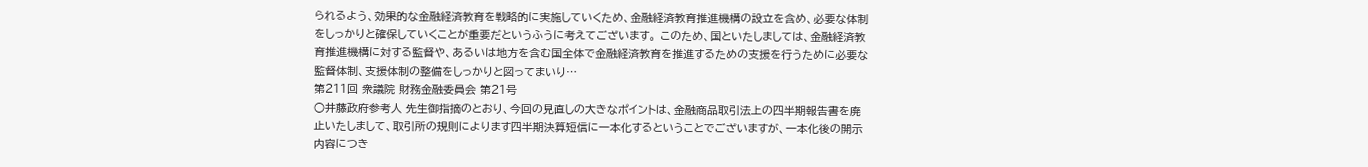られるよう、効果的な金融経済教育を戦略的に実施していくため、金融経済教育推進機構の設立を含め、必要な体制をしっかりと確保していくことが重要だというふうに考えてございます。 このため、国といたしましては、金融経済教育推進機構に対する監督や、あるいは地方を含む国全体で金融経済教育を推進するための支援を行うために必要な監督体制、支援体制の整備をしっかりと図ってまいり…
第211回 衆議院 財務金融委員会 第21号
○井藤政府参考人 先生御指摘のとおり、今回の見直しの大きなポイントは、金融商品取引法上の四半期報告書を廃止いたしまして、取引所の規則によります四半期決算短信に一本化するということでございますが、一本化後の開示内容につき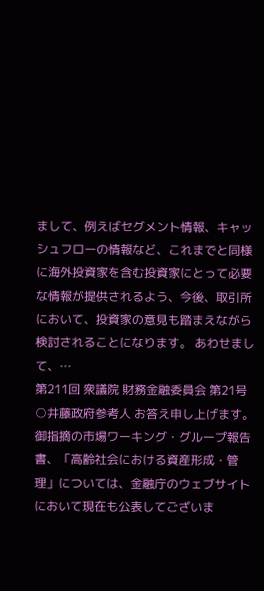まして、例えばセグメント情報、キャッシュフローの情報など、これまでと同様に海外投資家を含む投資家にとって必要な情報が提供されるよう、今後、取引所において、投資家の意見も踏まえながら検討されることになります。 あわせまして、…
第211回 衆議院 財務金融委員会 第21号
○井藤政府参考人 お答え申し上げます。 御指摘の市場ワーキング・グループ報告書、「高齢社会における資産形成・管理」については、金融庁のウェブサイトにおいて現在も公表してございま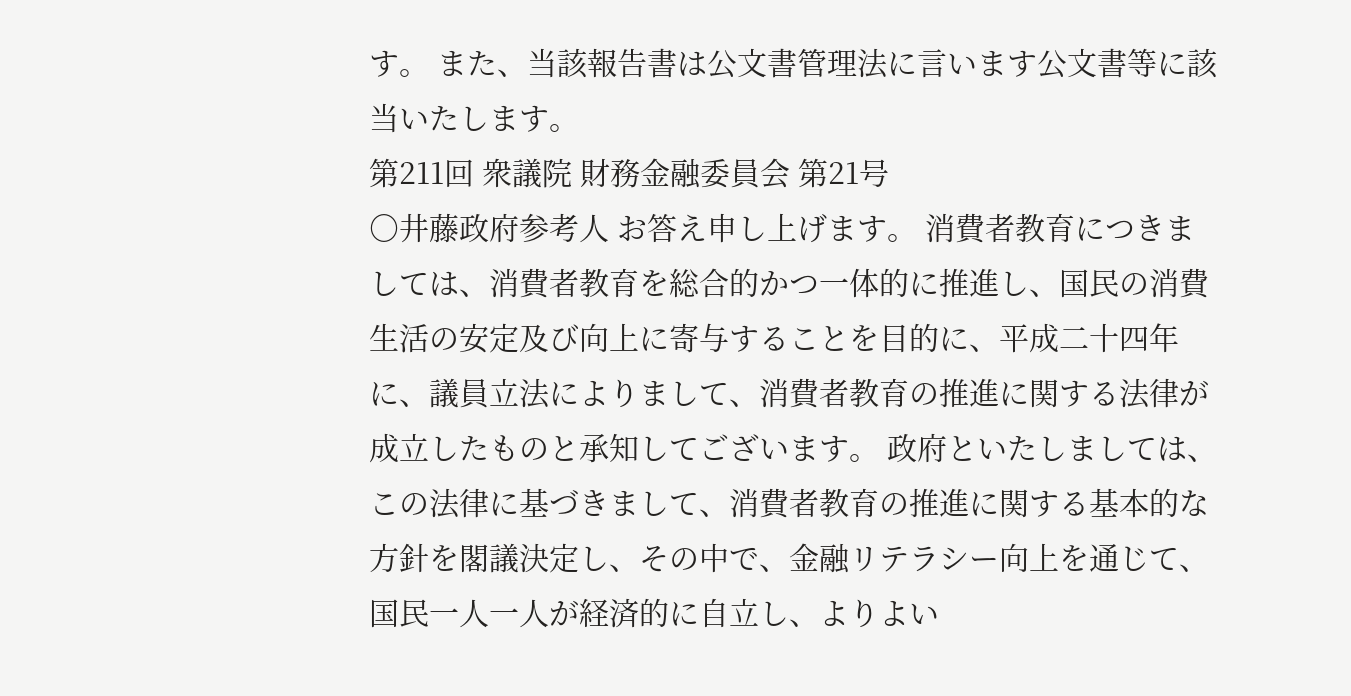す。 また、当該報告書は公文書管理法に言います公文書等に該当いたします。
第211回 衆議院 財務金融委員会 第21号
○井藤政府参考人 お答え申し上げます。 消費者教育につきましては、消費者教育を総合的かつ一体的に推進し、国民の消費生活の安定及び向上に寄与することを目的に、平成二十四年に、議員立法によりまして、消費者教育の推進に関する法律が成立したものと承知してございます。 政府といたしましては、この法律に基づきまして、消費者教育の推進に関する基本的な方針を閣議決定し、その中で、金融リテラシー向上を通じて、国民一人一人が経済的に自立し、よりよい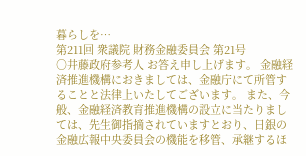暮らしを…
第211回 衆議院 財務金融委員会 第21号
○井藤政府参考人 お答え申し上げます。 金融経済推進機構におきましては、金融庁にて所管することと法律上いたしてございます。 また、今般、金融経済教育推進機構の設立に当たりましては、先生御指摘されていますとおり、日銀の金融広報中央委員会の機能を移管、承継するほ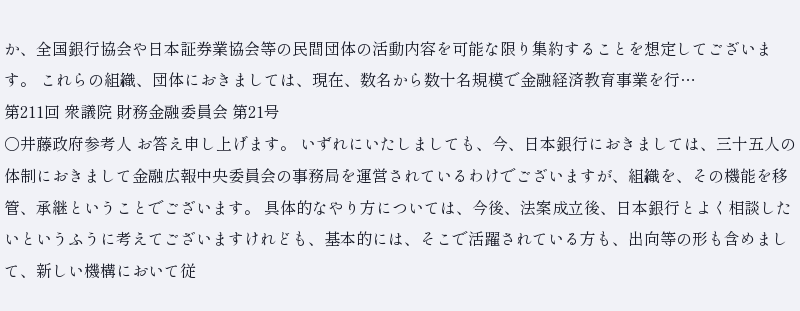か、全国銀行協会や日本証券業協会等の民間団体の活動内容を可能な限り集約することを想定してございます。 これらの組織、団体におきましては、現在、数名から数十名規模で金融経済教育事業を行…
第211回 衆議院 財務金融委員会 第21号
○井藤政府参考人 お答え申し上げます。 いずれにいたしましても、今、日本銀行におきましては、三十五人の体制におきまして金融広報中央委員会の事務局を運営されているわけでございますが、組織を、その機能を移管、承継ということでございます。 具体的なやり方については、今後、法案成立後、日本銀行とよく相談したいというふうに考えてございますけれども、基本的には、そこで活躍されている方も、出向等の形も含めまして、新しい機構において従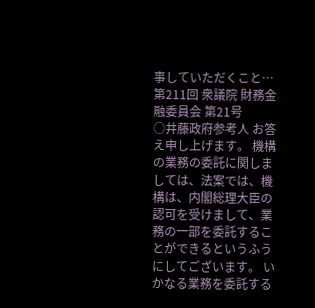事していただくこと…
第211回 衆議院 財務金融委員会 第21号
○井藤政府参考人 お答え申し上げます。 機構の業務の委託に関しましては、法案では、機構は、内閣総理大臣の認可を受けまして、業務の一部を委託することができるというふうにしてございます。 いかなる業務を委託する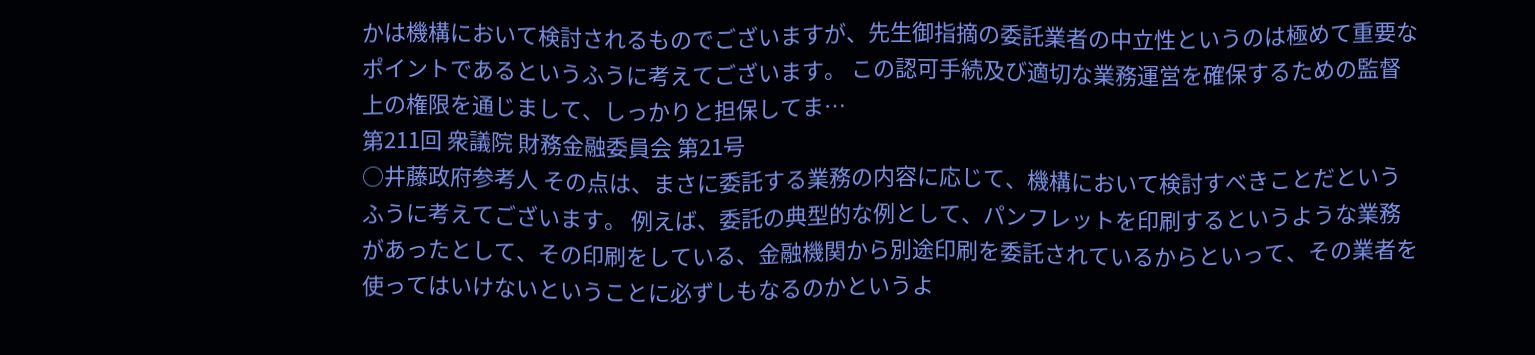かは機構において検討されるものでございますが、先生御指摘の委託業者の中立性というのは極めて重要なポイントであるというふうに考えてございます。 この認可手続及び適切な業務運営を確保するための監督上の権限を通じまして、しっかりと担保してま…
第211回 衆議院 財務金融委員会 第21号
○井藤政府参考人 その点は、まさに委託する業務の内容に応じて、機構において検討すべきことだというふうに考えてございます。 例えば、委託の典型的な例として、パンフレットを印刷するというような業務があったとして、その印刷をしている、金融機関から別途印刷を委託されているからといって、その業者を使ってはいけないということに必ずしもなるのかというよ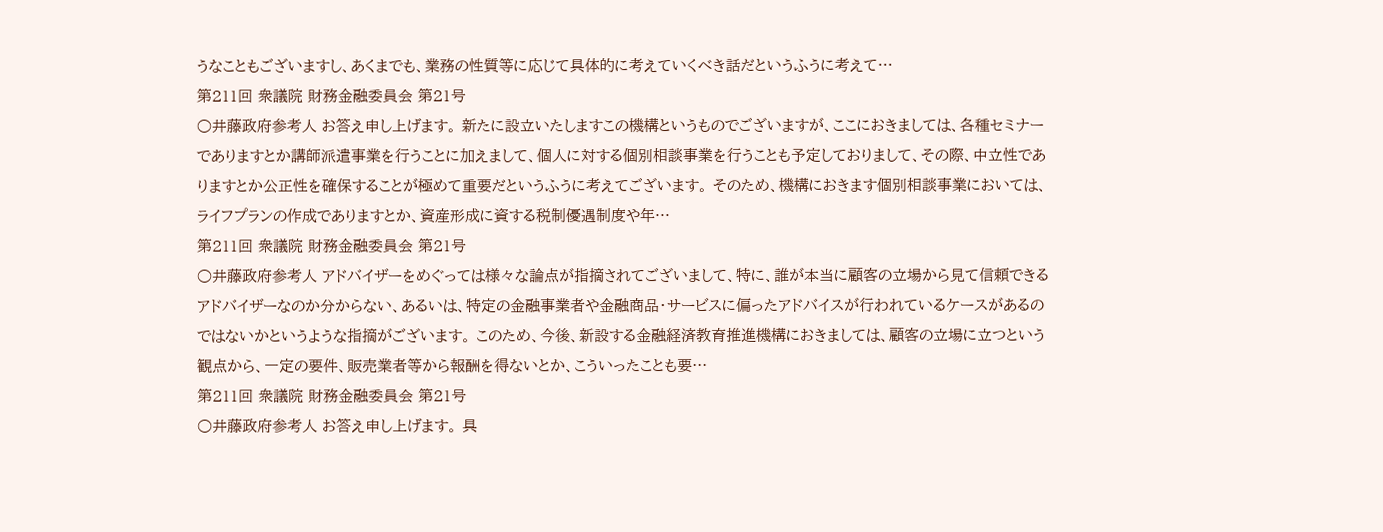うなこともございますし、あくまでも、業務の性質等に応じて具体的に考えていくべき話だというふうに考えて…
第211回 衆議院 財務金融委員会 第21号
○井藤政府参考人 お答え申し上げます。 新たに設立いたしますこの機構というものでございますが、ここにおきましては、各種セミナーでありますとか講師派遣事業を行うことに加えまして、個人に対する個別相談事業を行うことも予定しておりまして、その際、中立性でありますとか公正性を確保することが極めて重要だというふうに考えてございます。 そのため、機構におきます個別相談事業においては、ライフプランの作成でありますとか、資産形成に資する税制優遇制度や年…
第211回 衆議院 財務金融委員会 第21号
○井藤政府参考人 アドバイザーをめぐっては様々な論点が指摘されてございまして、特に、誰が本当に顧客の立場から見て信頼できるアドバイザーなのか分からない、あるいは、特定の金融事業者や金融商品・サービスに偏ったアドバイスが行われているケースがあるのではないかというような指摘がございます。 このため、今後、新設する金融経済教育推進機構におきましては、顧客の立場に立つという観点から、一定の要件、販売業者等から報酬を得ないとか、こういったことも要…
第211回 衆議院 財務金融委員会 第21号
○井藤政府参考人 お答え申し上げます。 具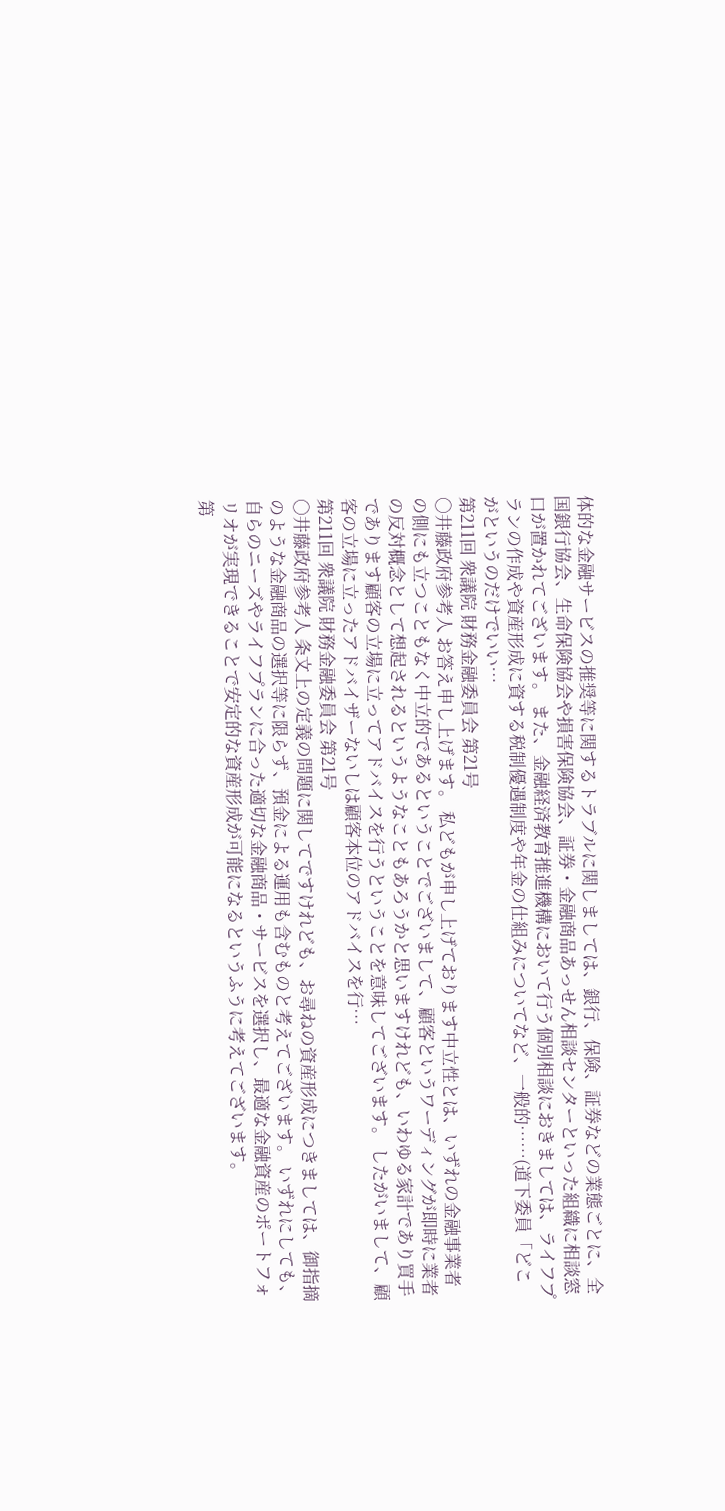体的な金融サービスの推奨等に関するトラブルに関しましては、銀行、保険、証券などの業態ごとに、全国銀行協会、生命保険協会や損害保険協会、証券・金融商品あっせん相談センターといった組織に相談窓口が置かれてございます。 また、金融経済教育推進機構において行う個別相談におきましては、ライフプランの作成や資産形成に資する税制優遇制度や年金の仕組みについてなど、一般的……(道下委員「どこがというのだけでいい…
第211回 衆議院 財務金融委員会 第21号
○井藤政府参考人 お答え申し上げます。 私どもが申し上げております中立性とは、いずれの金融事業者の側にも立つこともなく中立的であるということでございまして、顧客というワーディングが即時に業者の反対概念として想起されるというようなこともあろうかと思いますけれども、いわゆる家計であり買手であります顧客の立場に立ってアドバイスを行うということを意味してございます。 したがいまして、顧客の立場に立ったアドバイザーないしは顧客本位のアドバイスを行…
第211回 衆議院 財務金融委員会 第21号
○井藤政府参考人 条文上の定義の問題に関してですけれども、お尋ねの資産形成につきましては、御指摘のような金融商品の選択等に限らず、預金による運用も含むものと考えてございます。 いずれにしても、自らのニーズやライフプランに合った適切な金融商品・サービスを選択し、最適な金融資産のポートフォリオが実現できることで安定的な資産形成が可能になるというふうに考えてございます。
第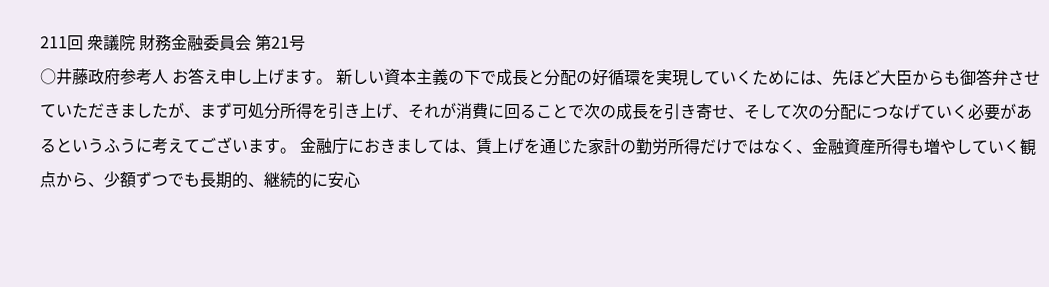211回 衆議院 財務金融委員会 第21号
○井藤政府参考人 お答え申し上げます。 新しい資本主義の下で成長と分配の好循環を実現していくためには、先ほど大臣からも御答弁させていただきましたが、まず可処分所得を引き上げ、それが消費に回ることで次の成長を引き寄せ、そして次の分配につなげていく必要があるというふうに考えてございます。 金融庁におきましては、賃上げを通じた家計の勤労所得だけではなく、金融資産所得も増やしていく観点から、少額ずつでも長期的、継続的に安心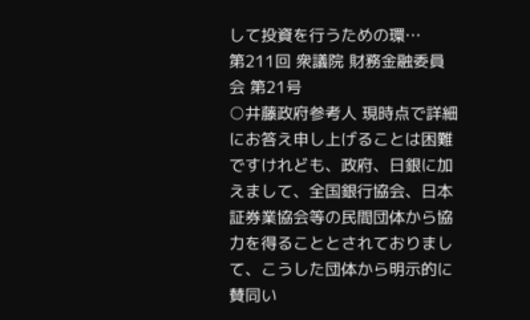して投資を行うための環…
第211回 衆議院 財務金融委員会 第21号
○井藤政府参考人 現時点で詳細にお答え申し上げることは困難ですけれども、政府、日銀に加えまして、全国銀行協会、日本証券業協会等の民間団体から協力を得ることとされておりまして、こうした団体から明示的に賛同い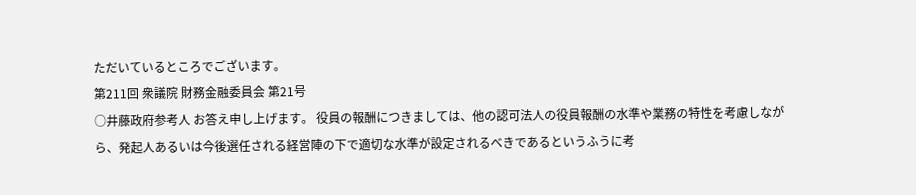ただいているところでございます。
第211回 衆議院 財務金融委員会 第21号
○井藤政府参考人 お答え申し上げます。 役員の報酬につきましては、他の認可法人の役員報酬の水準や業務の特性を考慮しながら、発起人あるいは今後選任される経営陣の下で適切な水準が設定されるべきであるというふうに考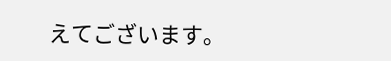えてございます。